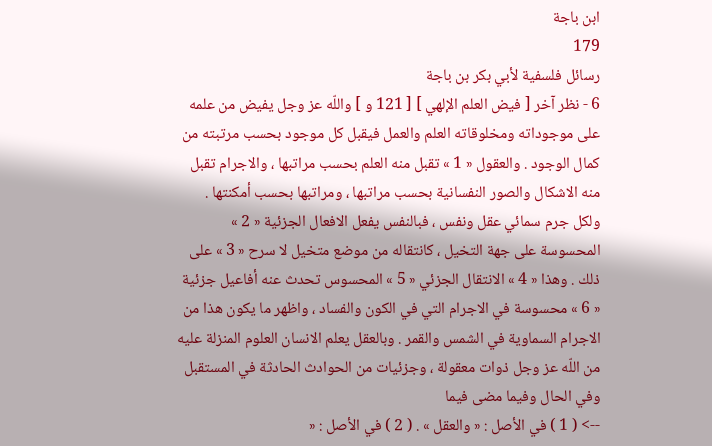ابن باجة
179
رسائل فلسفية لأبي بكر بن باجة
6 - نظر آخر [ فيض العلم الإلهي ] [ 121 و ] واللّه عز وجل يفيض من علمه على موجوداته ومخلوقاته العلم والعمل فيقبل كل موجود بحسب مرتبته من كمال الوجود . والعقول « 1 » تقبل منه العلم بحسب مراتبها ، والاجرام تقبل منه الاشكال والصور النفسانية بحسب مراتبها ، ومراتبها بحسب أمكنتها . ولكل جرم سمائي عقل ونفس ، فبالنفس يفعل الافعال الجزئية « 2 » المحسوسة على جهة التخيل ، كانتقاله من موضع متخيل لا سرح « 3 » على ذلك . وهذا « 4 » الانتقال الجزئي « 5 » المحسوس تحدث عنه أفاعيل جزئية « 6 » محسوسة في الاجرام التي في الكون والفساد ، واظهر ما يكون هذا من الاجرام السماوية في الشمس والقمر . وبالعقل يعلم الانسان العلوم المنزلة عليه من اللّه عز وجل ذوات معقولة ، وجزئيات من الحوادث الحادثة في المستقبل وفي الحال وفيما مضى فيما
--> ( 1 ) في الأصل : « والعقل » . ( 2 ) في الأصل : «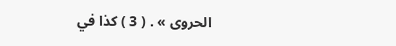الحروى » . ( 3 ) كذا في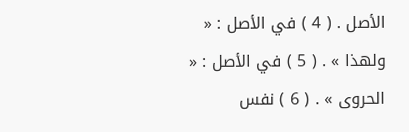الأصل . ( 4 ) في الأصل : « ولهذا » . ( 5 ) في الأصل : « الحروى » . ( 6 ) نفس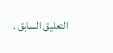التعليق السابق .